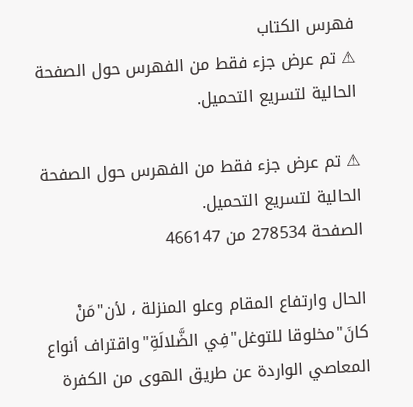فهرس الكتاب
⚠ تم عرض جزء فقط من الفهرس حول الصفحة الحالية لتسريع التحميل.

⚠ تم عرض جزء فقط من الفهرس حول الصفحة الحالية لتسريع التحميل.
الصفحة 278534 من 466147

الحال وارتفاع المقام وعلو المنزلة ، لأن"مَنْ كانَ"مخلوقا للتوغل"فِي الضَّلالَةِ"واقتراف أنواع المعاصي الواردة عن طريق الهوى من الكفرة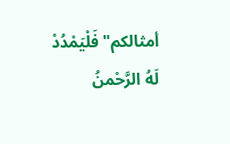أمثالكم"فَلْيَمْدُدْ لَهُ الرَّحْمنُ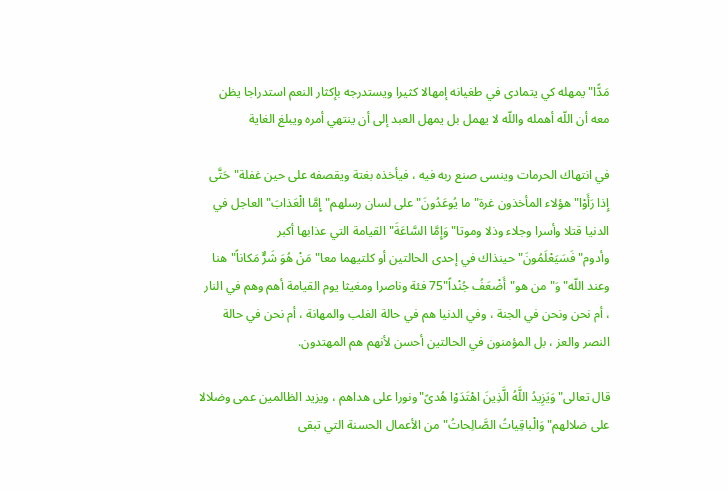مَدًّا"يمهله كي يتمادى في طغيانه إمهالا كثيرا ويستدرجه بإكثار النعم استدراجا يظن معه أن اللّه أهمله واللّه لا يهمل بل يمهل العبد إلى أن ينتهي أمره ويبلغ الغاية

في انتهاك الحرمات وينسى صنع ربه فيه ، فيأخذه بغتة ويقصفه على حين غفلة"حَتَّى إِذا رَأَوْا"هؤلاء المأخذون غرة"ما يُوعَدُونَ"على لسان رسلهم"إِمَّا الْعَذابَ"العاجل في الدنيا قتلا وأسرا وجلاء وذلا وموتا"وَإِمَّا السَّاعَةَ"القيامة التي عذابها أكبر وأدوم"فَسَيَعْلَمُونَ"حينذاك في إحدى الحالتين أو كلتيهما معا"مَنْ هُوَ شَرٌّ مَكاناً"هنا وعند اللّه"وَ"من هو"أَضْعَفُ جُنْداً"75 فئة وناصرا ومغيثا يوم القيامة أهم وهم في النار ، أم نحن ونحن في الجنة ، وفي الدنيا هم في حالة الغلب والمهانة ، أم نحن في حالة النصر والعز ، بل المؤمنون في الحالتين أحسن لأنهم هم المهتدون.

قال تعالى"وَيَزِيدُ اللَّهُ الَّذِينَ اهْتَدَوْا هُدىً"ونورا على هداهم ، ويزيد الظالمين عمى وضلالا على ضلالهم"وَالْباقِياتُ الصَّالِحاتُ"من الأعمال الحسنة التي تبقى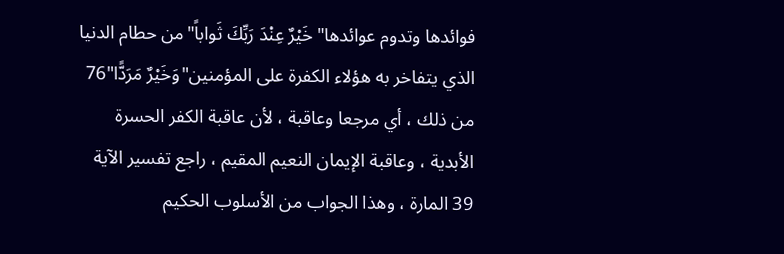فوائدها وتدوم عوائدها"خَيْرٌ عِنْدَ رَبِّكَ ثَواباً"من حطام الدنيا الذي يتفاخر به هؤلاء الكفرة على المؤمنين"وَخَيْرٌ مَرَدًّا"76 من ذلك ، أي مرجعا وعاقبة ، لأن عاقبة الكفر الحسرة الأبدية ، وعاقبة الإيمان النعيم المقيم ، راجع تفسير الآية 39 المارة ، وهذا الجواب من الأسلوب الحكيم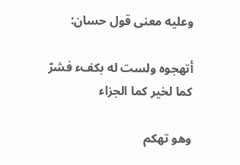وعليه معنى قول حسان:

أتهجوه ولست له بكفء فشرّ كما لخير كما الجزاء

وهو تهكم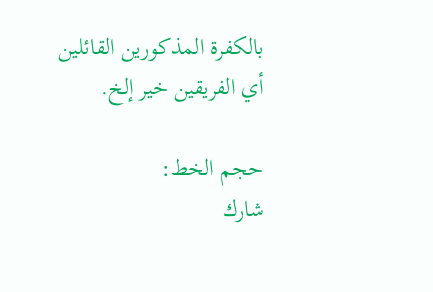بالكفرة المذكورين القائلين أي الفريقين خير إلخ.

حجم الخط:
شارك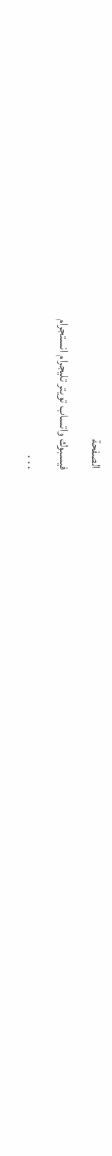الصفحة
فيسبوك واتساب تويتر تليجرام انستجرام
. . .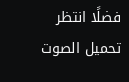فضلًا انتظر تحميل الصوت